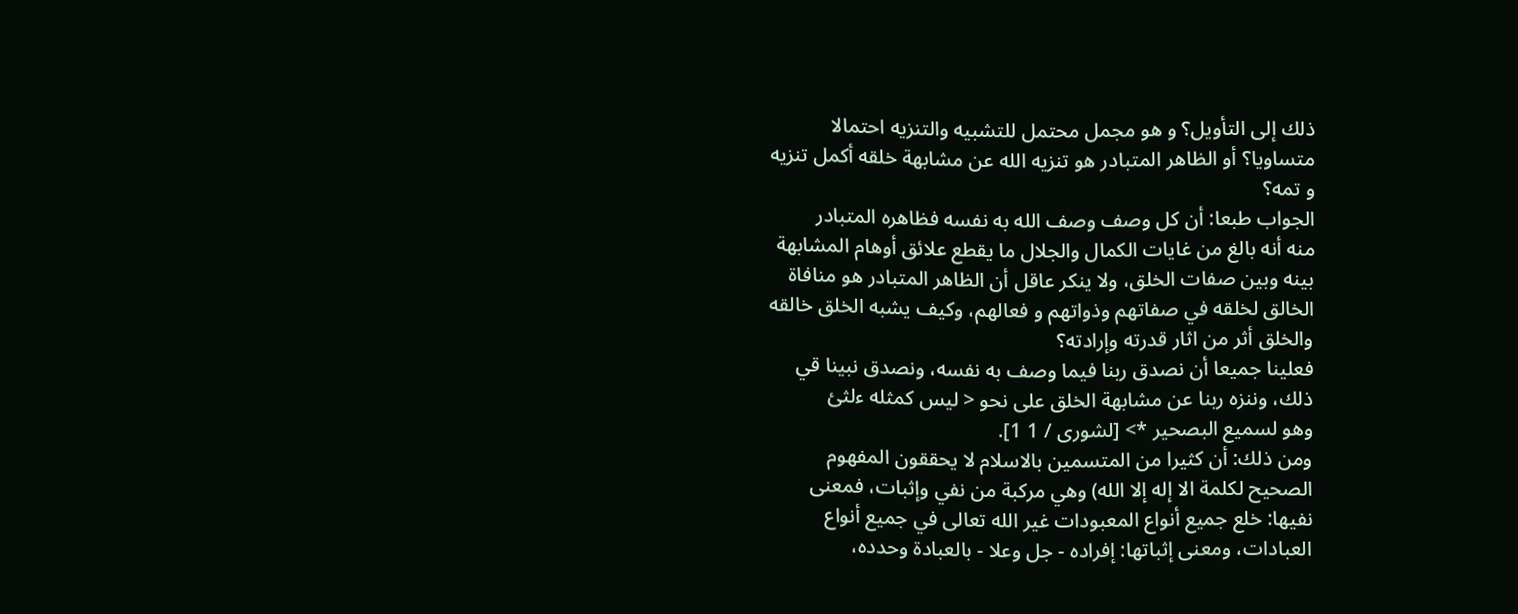ذلك إلى التأويل؟ و هو مجمل محتمل للتشبيه والتنزيه احتمالا
متساويا؟ أو الظاهر المتبادر هو تنزيه الله عن مشابهة خلقه أكمل تنزيه
و تمه؟
الجواب طبعا: أن كل وصف وصف الله به نفسه فظاهره المتبادر
منه أنه بالغ من غايات الكمال والجلال ما يقطع علائق أوهام المشابهة
بينه وبين صفات الخلق، ولا ينكر عاقل أن الظاهر المتبادر هو منافاة
الخالق لخلقه في صفاتهم وذواتهم و فعالهم، وكيف يشبه الخلق خالقه
والخلق أثر من اثار قدرته وإرادته؟
فعلينا جميعا أن نصدق ربنا فيما وصف به نفسه، ونصدق نبينا قي
ذلك، وننزه ربنا عن مشابهة الخلق على نحو < ليس كمثله ءلثئ
وهو لسميع البصحير *> [لشورى / 1 1].
ومن ذلك: أن كثيرا من المتسمين بالاسلام لا يحققون المفهوم
الصحيح لكلمة الا إله إلا الله) وهي مركبة من نفي وإثبات، فمعنى
نفيها: خلع جميع أنواع المعبودات غير الله تعالى في جميع أنواع
العبادات، ومعنى إثباتها: إفراده - جل وعلا - بالعبادة وحدده،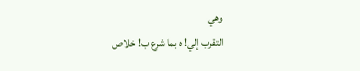وهي
التقرب إلي! ه بما شرع ب! خلاص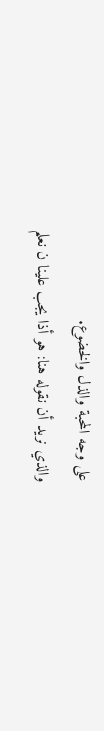على وجه المحبة والذل والخضوع.
والذي نريد أن نقوله هنا: هو أذا يجب علينا ن نعلم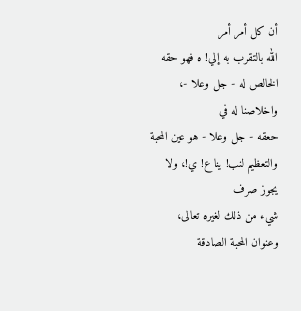أن كل أمر أمر
الله بالتقرب به إلي! ه فهو حقه الخالص له - جل وعلا -، واخلاصنا له في
حعقه - جل وعلا - هو عين المحبة والتعظيم لنب! ينا ع! ي!، ولا يجوز صرف
شيء من ذلك لغيره تعالى، وعنوان المحبة الصادقة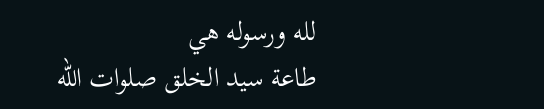لله ورسوله هي
طاعة سيد الخلق صلوات الله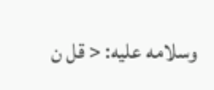وسلامه عليه: < قل ن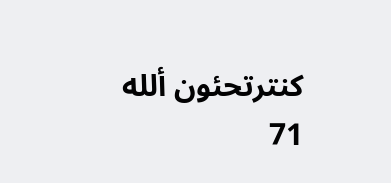كنترتحئون ألله
71